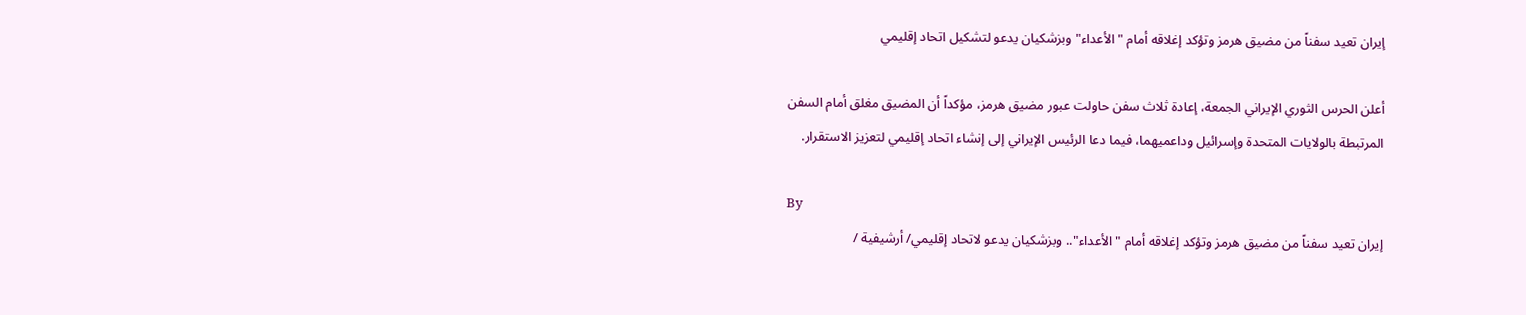إيران تعيد سفناً من مضيق هرمز وتؤكد إغلاقه أمام "الأعداء" وبزشكيان يدعو لتشكيل اتحاد إقليمي

أعلن الحرس الثوري الإيراني الجمعة، إعادة ثلاث سفن حاولت عبور مضيق هرمز، مؤكداً أن المضيق مغلق أمام السفن المرتبطة بالولايات المتحدة وإسرائيل وداعميهما، فيما دعا الرئيس الإيراني إلى إنشاء اتحاد إقليمي لتعزيز الاستقرار.

By
إيران تعيد سفناً من مضيق هرمز وتؤكد إغلاقه أمام "الأعداء".. وبزشكيان يدعو لاتحاد إقليمي/ أرشيفية /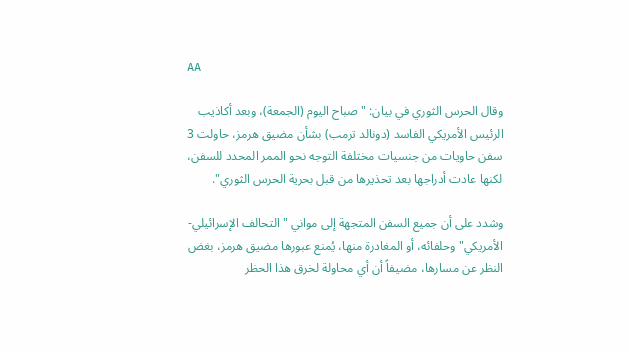AA

وقال الحرس الثوري في بيان: "صباح اليوم (الجمعة)، وبعد أكاذيب الرئيس الأمريكي الفاسد (دونالد ترمب) بشأن مضيق هرمز، حاولت 3 سفن حاويات من جنسيات مختلفة التوجه نحو الممر المحدد للسفن، لكنها عادت أدراجها بعد تحذيرها من قبل بحرية الحرس الثوري".

وشدد على أن جميع السفن المتجهة إلى مواني "التحالف الإسرائيلي-الأمريكي" وحلفائه، أو المغادرة منها، يُمنع عبورها مضيق هرمز، بغض النظر عن مسارها، مضيفاً أن أي محاولة لخرق هذا الحظر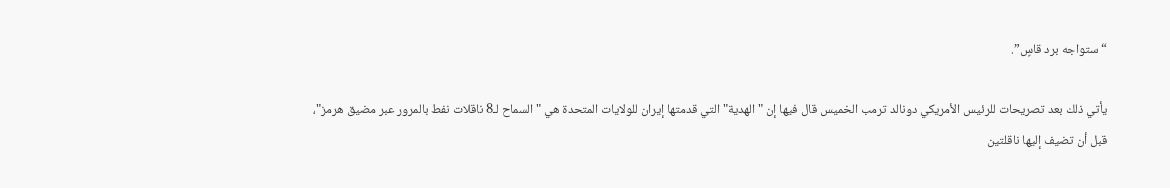“ستواجه برد قاسٍ”.

يأتي ذلك بعد تصريحات للرئيس الأمريكي دونالد ترمب الخميس قال فيها إن "الهدية" التي قدمتها إيران للولايات المتحدة هي "السماح لـ8 ناقلات نفط بالمرور عبر مضيق هرمز"، قبل أن تضيف إليها ناقلتين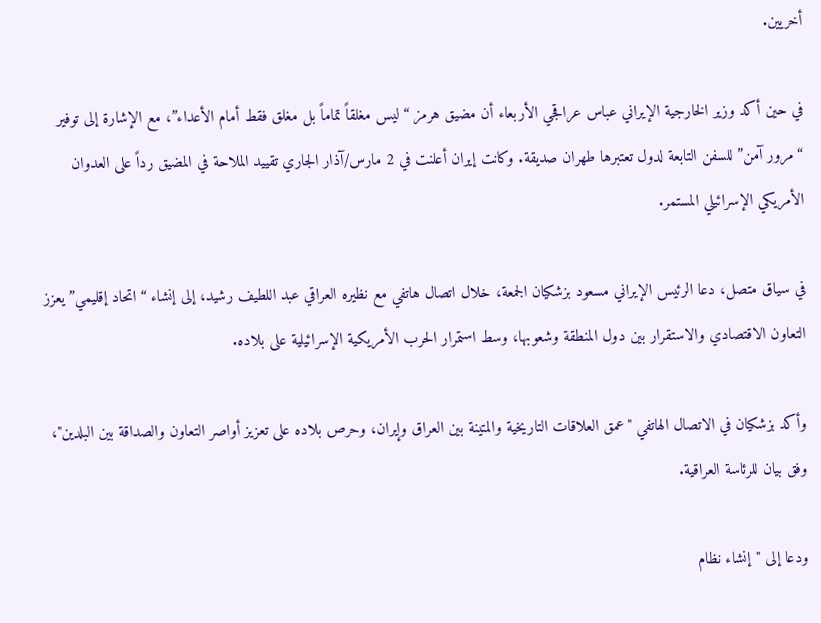أخريين.

في حين أكد وزير الخارجية الإيراني عباس عراقجي الأربعاء أن مضيق هرمز “ليس مغلقاً تماماً بل مغلق فقط أمام الأعداء”، مع الإشارة إلى توفير “مرور آمن” للسفن التابعة لدول تعتبرها طهران صديقة. وكانت إيران أعلنت في 2 مارس/آذار الجاري تقييد الملاحة في المضيق رداً على العدوان الأمريكي الإسرائيلي المستمر.

في سياق متصل، دعا الرئيس الإيراني مسعود بزشكيان الجمعة، خلال اتصال هاتفي مع نظيره العراقي عبد اللطيف رشيد، إلى إنشاء “اتحاد إقليمي” يعزز التعاون الاقتصادي والاستقرار بين دول المنطقة وشعوبها، وسط استمرار الحرب الأمريكية الإسرائيلية على بلاده.

وأكد بزشكيان في الاتصال الهاتفي "عمق العلاقات التاريخية والمتينة بين العراق وإيران، وحرص بلاده على تعزيز أواصر التعاون والصداقة بين البلدين"، وفق بيان للرئاسة العراقية.

ودعا إلى "إنشاء نظام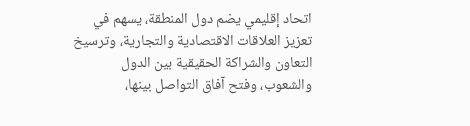اتحاد إقليمي يضم دول المنطقة، يسهم في تعزيز العلاقات الاقتصادية والتجارية، وترسيخ التعاون والشراكة الحقيقية بين الدول والشعوب، وفتح آفاق التواصل بينها،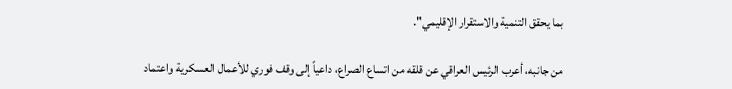بما يحقق التنمية والاستقرار الإقليمي".

من جانبه، أعرب الرئيس العراقي عن قلقه من اتساع الصراع، داعياً إلى وقف فوري للأعمال العسكرية واعتماد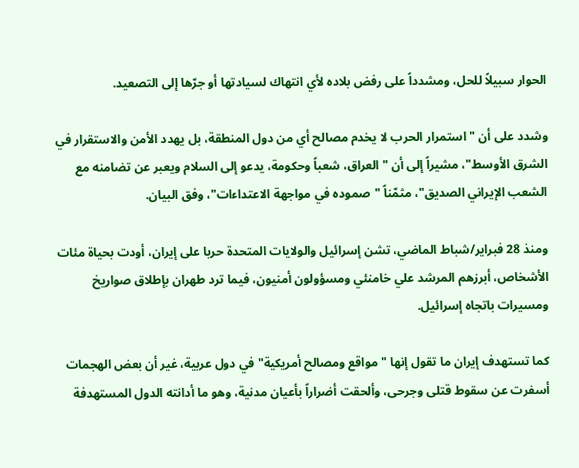الحوار سبيلاً للحل، ومشدداً على رفض بلاده لأي انتهاك لسيادتها أو جرّها إلى التصعيد.

وشدد على أن "استمرار الحرب لا يخدم مصالح أي من دول المنطقة، بل يهدد الأمن والاستقرار في الشرق الأوسط"، مشيراً إلى أن "العراق، شعباً وحكومة، يدعو إلى السلام ويعبر عن تضامنه مع الشعب الإيراني الصديق"، مثمّناً "صموده في مواجهة الاعتداءات"، وفق البيان.

ومنذ 28 فبراير/شباط الماضي، تشن إسرائيل والولايات المتحدة حربا على إيران، أودت بحياة مئات الأشخاص، أبرزهم المرشد علي خامنئي ومسؤولون أمنيون، فيما ترد طهران بإطلاق صواريخ ومسيرات باتجاه إسرائيل.

كما تستهدف إيران ما تقول إنها "مواقع ومصالح أمريكية" في دول عربية، غير أن بعض الهجمات أسفرت عن سقوط قتلى وجرحى، وألحقت أضراراً بأعيان مدنية، وهو ما أدانته الدول المستهدفة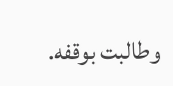وطالبت بوقفه.